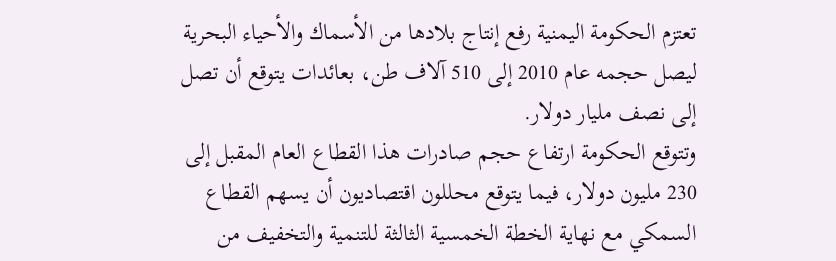تعتزم الحكومة اليمنية رفع إنتاج بلادها من الأسماك والأحياء البحرية ليصل حجمه عام 2010 إلى 510 آلاف طن، بعائدات يتوقع أن تصل إلى نصف مليار دولار.
وتتوقع الحكومة ارتفاع حجم صادرات هذا القطاع العام المقبل إلى 230 مليون دولار، فيما يتوقع محللون اقتصاديون أن يسهم القطاع السمكي مع نهاية الخطة الخمسية الثالثة للتنمية والتخفيف من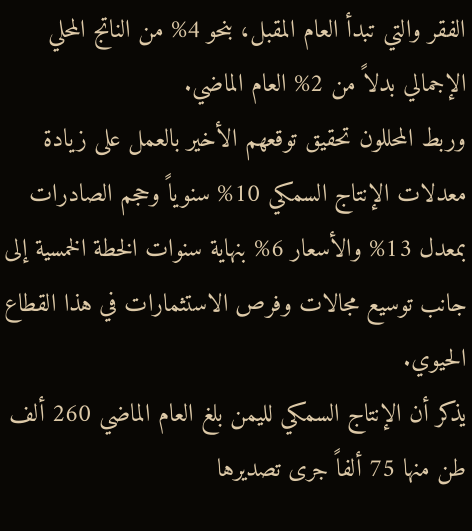الفقر والتي تبدأ العام المقبل، بنحو 4% من الناتج المحلي الإجمالي بدلاً من 2% العام الماضي.
وربط المحللون تحقيق توقعهم الأخير بالعمل على زيادة معدلات الإنتاج السمكي 10% سنوياً وحجم الصادرات بمعدل 13% والأسعار 6% بنهاية سنوات الخطة الخمسية إلى جانب توسيع مجالات وفرص الاستثمارات في هذا القطاع الحيوي.
يذكر أن الإنتاج السمكي لليمن بلغ العام الماضي 260 ألف طن منها 75 ألفاً جرى تصديرها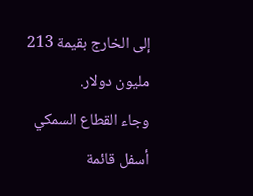إلى الخارج بقيمة 213 مليون دولار.
وجاء القطاع السمكي أسفل قائمة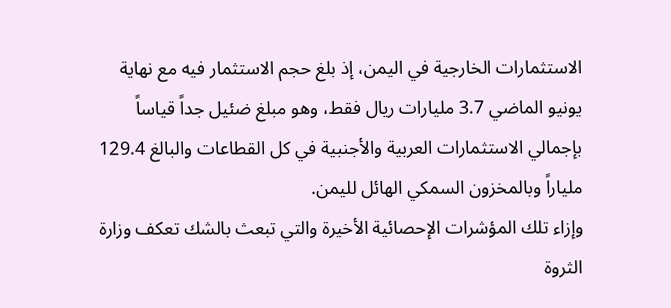الاستثمارات الخارجية في اليمن، إذ بلغ حجم الاستثمار فيه مع نهاية يونيو الماضي 3.7 مليارات ريال فقط، وهو مبلغ ضئيل جداً قياساً بإجمالي الاستثمارات العربية والأجنبية في كل القطاعات والبالغ 129.4 ملياراً وبالمخزون السمكي الهائل لليمن.
وإزاء تلك المؤشرات الإحصائية الأخيرة والتي تبعث بالشك تعكف وزارة الثروة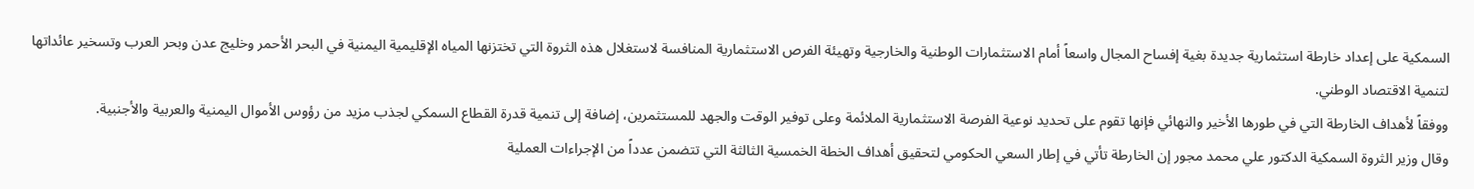السمكية على إعداد خارطة استثمارية جديدة بغية إفساح المجال واسعاً أمام الاستثمارات الوطنية والخارجية وتهيئة الفرص الاستثمارية المنافسة لاستغلال هذه الثروة التي تختزنها المياه الإقليمية اليمنية في البحر الأحمر وخليج عدن وبحر العرب وتسخير عائداتها لتنمية الاقتصاد الوطني.
ووفقاً لأهداف الخارطة التي في طورها الأخير والنهائي فإنها تقوم على تحديد نوعية الفرصة الاستثمارية الملائمة وعلى توفير الوقت والجهد للمستثمرين، إضافة إلى تنمية قدرة القطاع السمكي لجذب مزيد من رؤوس الأموال اليمنية والعربية والأجنبية.
وقال وزير الثروة السمكية الدكتور علي محمد مجور إن الخارطة تأتي في إطار السعي الحكومي لتحقيق أهداف الخطة الخمسية الثالثة التي تتضمن عدداً من الإجراءات العملية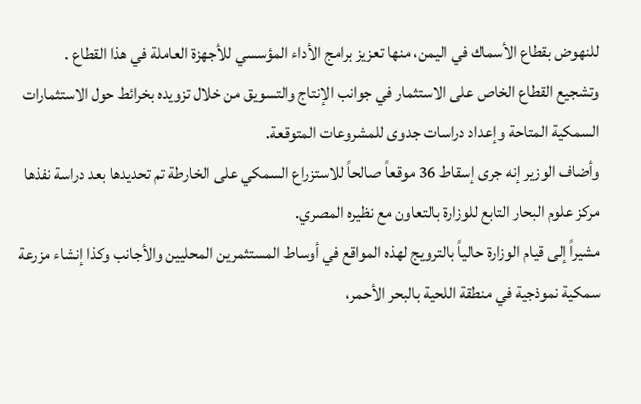للنهوض بقطاع الأسماك في اليمن، منها تعزيز برامج الأداء المؤسسي للأجهزة العاملة في هذا القطاع .
وتشجيع القطاع الخاص على الاستثمار في جوانب الإنتاج والتسويق من خلال تزويده بخرائط حول الاستثمارات السمكية المتاحة وإعداد دراسات جدوى للمشروعات المتوقعة.
وأضاف الوزير إنه جرى إسقاط 36 موقعاً صالحاً للاستزراع السمكي على الخارطة تم تحديدها بعد دراسة نفذها مركز علوم البحار التابع للوزارة بالتعاون مع نظيره المصري.
مشيراً إلى قيام الوزارة حالياً بالترويج لهذه المواقع في أوساط المستثمرين المحليين والأجانب وكذا إنشاء مزرعة سمكية نموذجية في منطقة اللحية بالبحر الأحمر،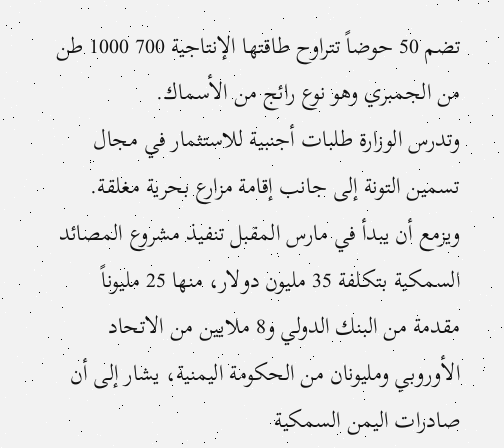تضم 50 حوضاً تتراوح طاقتها الإنتاجية 700 1000 طن من الجمبري وهو نوع رائج من الأسماك.
وتدرس الوزارة طلبات أجنبية للاستثمار في مجال تسمين التونة إلى جانب إقامة مزارع بحرية مغلقة.
ويزمع أن يبدأ في مارس المقبل تنفيذ مشروع المصائد السمكية بتكلفة 35 مليون دولار، منها 25 مليوناً مقدمة من البنك الدولي و8 ملايين من الاتحاد الأوروبي ومليونان من الحكومة اليمنية، يشار إلى أن صادرات اليمن السمكية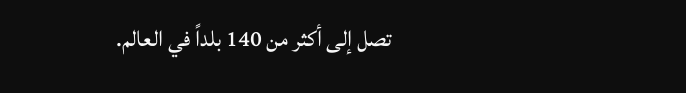تصل إلى أكثر من 140 بلداً في العالم.